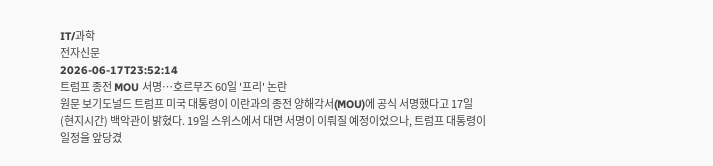IT/과학
전자신문
2026-06-17T23:52:14
트럼프 종전 MOU 서명…호르무즈 60일 '프리' 논란
원문 보기도널드 트럼프 미국 대통령이 이란과의 종전 양해각서(MOU)에 공식 서명했다고 17일(현지시간) 백악관이 밝혔다. 19일 스위스에서 대면 서명이 이뤄질 예정이었으나, 트럼프 대통령이 일정을 앞당겼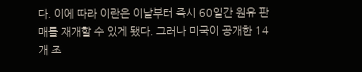다. 이에 따라 이란은 이날부터 즉시 60일간 원유 판매를 재개할 수 있게 됐다. 그러나 미국이 공개한 14개 조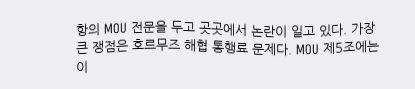항의 MOU 전문을 두고 곳곳에서 논란이 일고 있다. 가장 큰 쟁점은 호르무즈 해협 통행료 문제다. MOU 제5조에는 이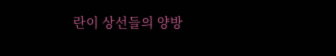란이 상선들의 양방